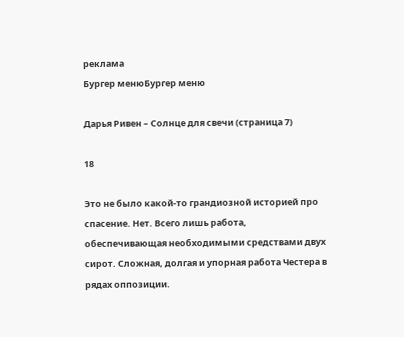реклама
Бургер менюБургер меню

Дарья Ривен – Солнце для свечи (страница 7)

18

Это не было какой-то грандиозной историей про спасение. Нет. Всего лишь работа, обеспечивающая необходимыми средствами двух сирот. Сложная, долгая и упорная работа Честера в рядах оппозиции.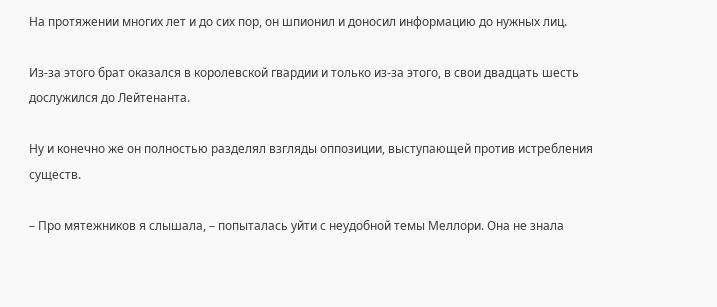На протяжении многих лет и до сих пор, он шпионил и доносил информацию до нужных лиц.

Из-за этого брат оказался в королевской гвардии и только из-за этого, в свои двадцать шесть дослужился до Лейтенанта.

Ну и конечно же он полностью разделял взгляды оппозиции, выступающей против истребления существ.

– Про мятежников я слышала, – попыталась уйти с неудобной темы Меллори. Она не знала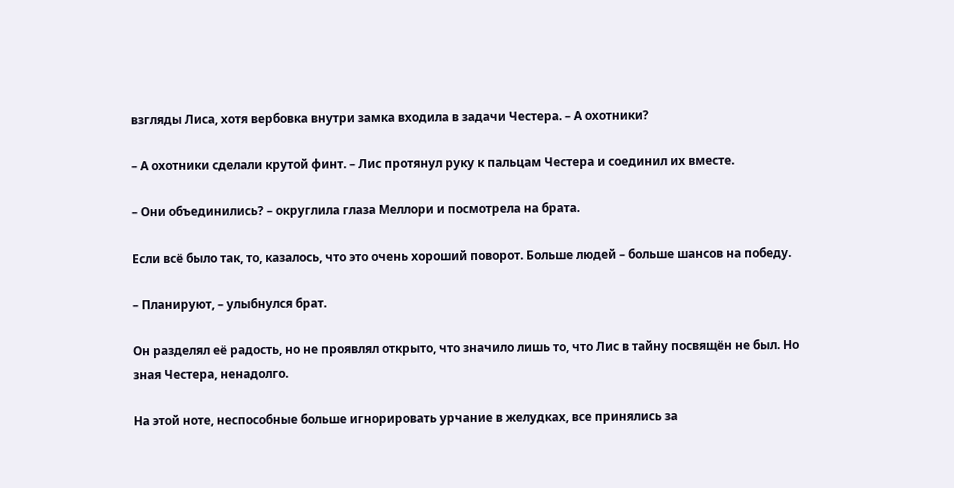взгляды Лиса, хотя вербовка внутри замка входила в задачи Честера. – А охотники?

– А охотники сделали крутой финт. – Лис протянул руку к пальцам Честера и соединил их вместе.

– Они объединились? – округлила глаза Меллори и посмотрела на брата.

Если всё было так, то, казалось, что это очень хороший поворот. Больше людей – больше шансов на победу.

– Планируют, – улыбнулся брат.

Он разделял её радость, но не проявлял открыто, что значило лишь то, что Лис в тайну посвящён не был. Но зная Честера, ненадолго.

На этой ноте, неспособные больше игнорировать урчание в желудках, все принялись за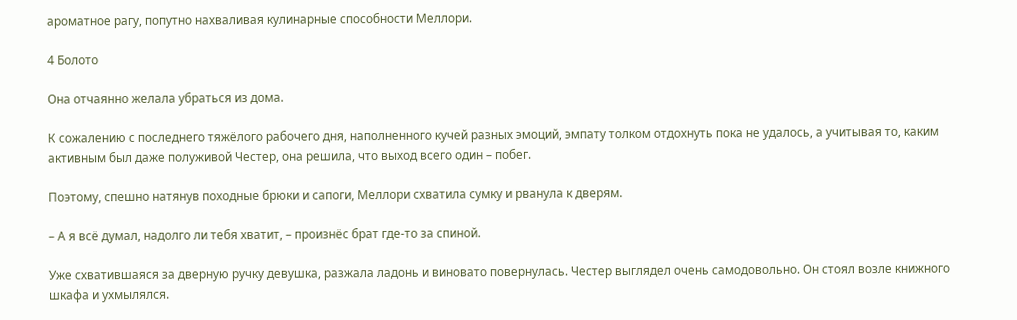ароматное рагу, попутно нахваливая кулинарные способности Меллори.

4 Болото

Она отчаянно желала убраться из дома.

К сожалению с последнего тяжёлого рабочего дня, наполненного кучей разных эмоций, эмпату толком отдохнуть пока не удалось, а учитывая то, каким активным был даже полуживой Честер, она решила, что выход всего один – побег.

Поэтому, спешно натянув походные брюки и сапоги, Меллори схватила сумку и рванула к дверям.

– А я всё думал, надолго ли тебя хватит, – произнёс брат где-то за спиной.

Уже схватившаяся за дверную ручку девушка, разжала ладонь и виновато повернулась. Честер выглядел очень самодовольно. Он стоял возле книжного шкафа и ухмылялся.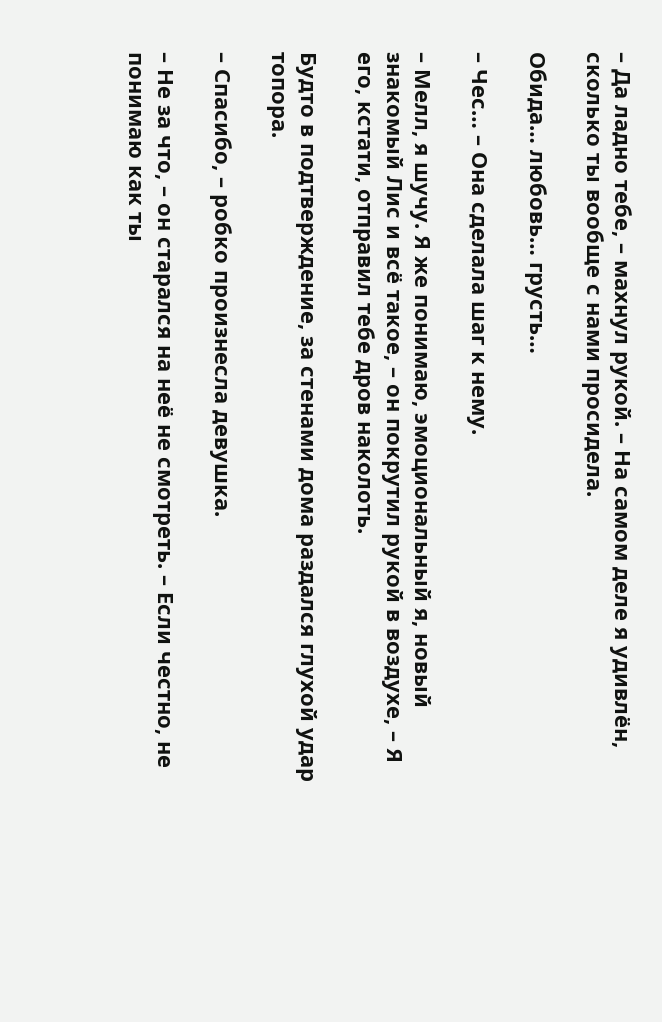– Да ладно тебе, – махнул рукой. – На самом деле я удивлён, сколько ты вообще с нами просидела.

Обида… любовь… грусть…

– Чес… – Она сделала шаг к нему.

– Мелл, я шучу. Я же понимаю, эмоциональный я, новый знакомый Лис и всё такое, – он покрутил рукой в воздухе, – Я его, кстати, отправил тебе дров наколоть.

Будто в подтверждение, за стенами дома раздался глухой удар топора.

– Спасибо, – робко произнесла девушка.

– Не за что, – он старался на неё не смотреть. – Если честно, не понимаю как ты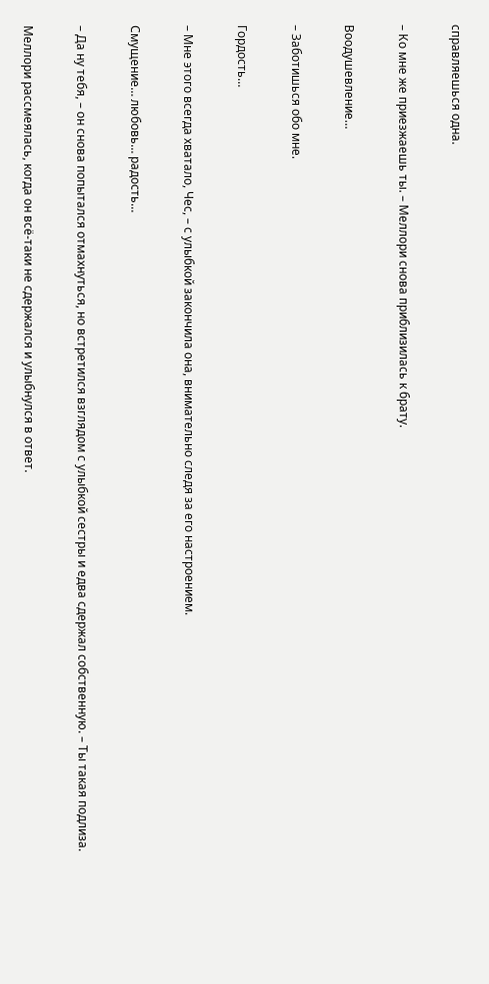справляешься одна.

– Ко мне же приезжаешь ты. – Меллори снова приблизилась к брату.

Воодушевление…

– Заботишься обо мне.

Гордость…

– Мне этого всегда хватало, Чес, – с улыбкой закончила она, внимательно следя за его настроением.

Смущение… любовь… радость…

– Да ну тебя, – он снова попытался отмахнуться, но встретился взглядом с улыбкой сестры и едва сдержал собственную. – Ты такая подлиза.

Меллори рассмеялась, когда он всё-таки не сдержался и улыбнулся в ответ.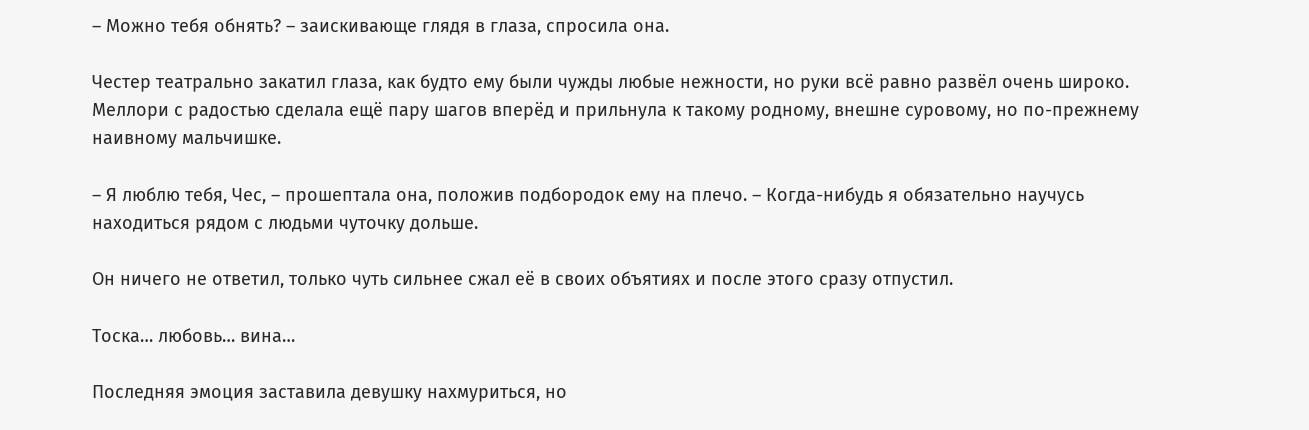– Можно тебя обнять? – заискивающе глядя в глаза, спросила она.

Честер театрально закатил глаза, как будто ему были чужды любые нежности, но руки всё равно развёл очень широко. Меллори с радостью сделала ещё пару шагов вперёд и прильнула к такому родному, внешне суровому, но по-прежнему наивному мальчишке.

– Я люблю тебя, Чес, – прошептала она, положив подбородок ему на плечо. – Когда-нибудь я обязательно научусь находиться рядом с людьми чуточку дольше.

Он ничего не ответил, только чуть сильнее сжал её в своих объятиях и после этого сразу отпустил.

Тоска… любовь… вина…

Последняя эмоция заставила девушку нахмуриться, но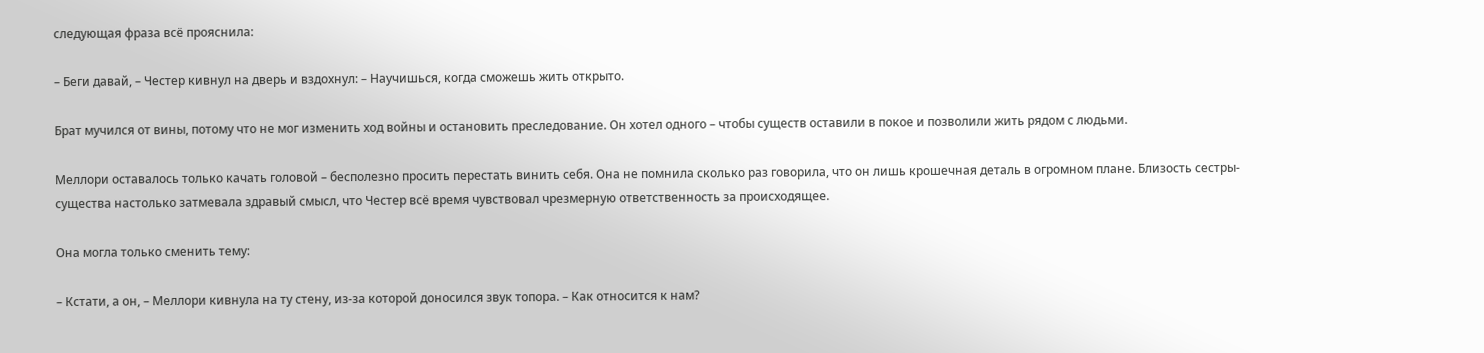следующая фраза всё прояснила:

– Беги давай, – Честер кивнул на дверь и вздохнул: – Научишься, когда сможешь жить открыто.

Брат мучился от вины, потому что не мог изменить ход войны и остановить преследование. Он хотел одного – чтобы существ оставили в покое и позволили жить рядом с людьми.

Меллори оставалось только качать головой – бесполезно просить перестать винить себя. Она не помнила сколько раз говорила, что он лишь крошечная деталь в огромном плане. Близость сестры-существа настолько затмевала здравый смысл, что Честер всё время чувствовал чрезмерную ответственность за происходящее.

Она могла только сменить тему:

– Кстати, а он, – Меллори кивнула на ту стену, из-за которой доносился звук топора. – Как относится к нам?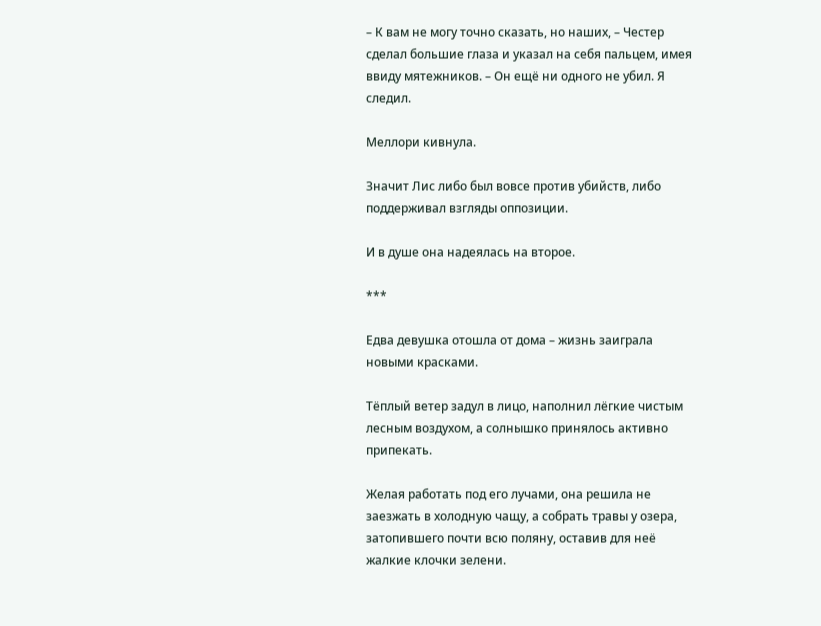– К вам не могу точно сказать, но наших, – Честер сделал большие глаза и указал на себя пальцем, имея ввиду мятежников. – Он ещё ни одного не убил. Я следил.

Меллори кивнула.

Значит Лис либо был вовсе против убийств, либо поддерживал взгляды оппозиции.

И в душе она надеялась на второе.

***

Едва девушка отошла от дома – жизнь заиграла новыми красками.

Тёплый ветер задул в лицо, наполнил лёгкие чистым лесным воздухом, а солнышко принялось активно припекать.

Желая работать под его лучами, она решила не заезжать в холодную чащу, а собрать травы у озера, затопившего почти всю поляну, оставив для неё жалкие клочки зелени.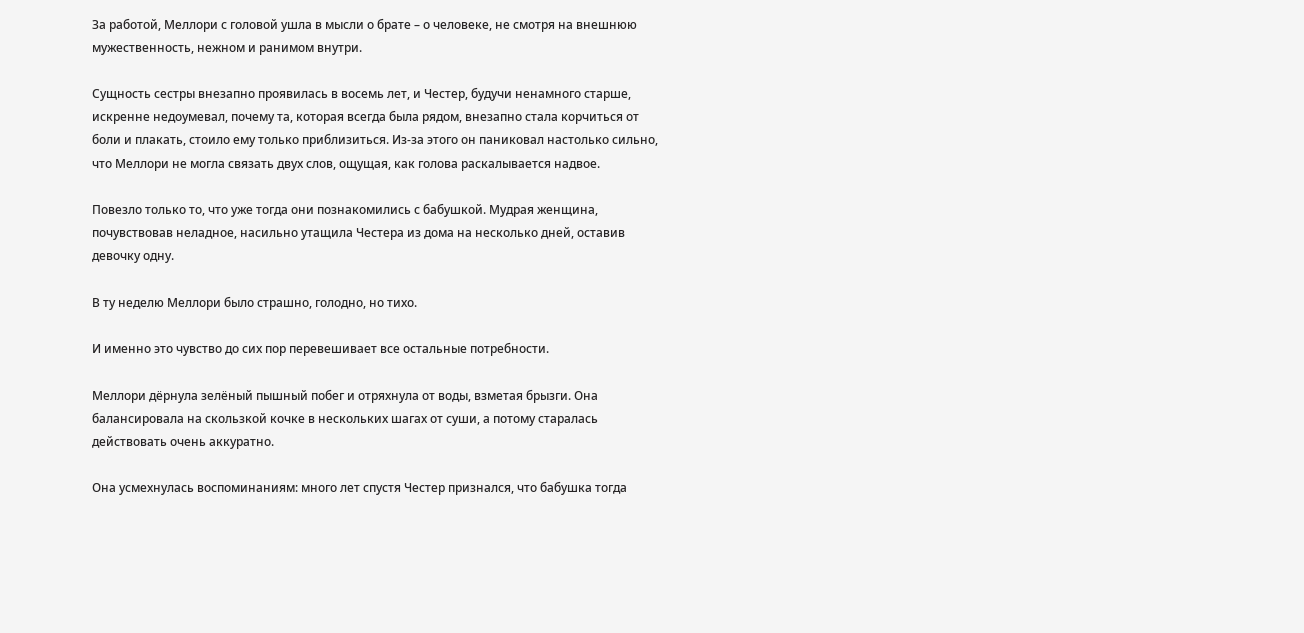За работой, Меллори с головой ушла в мысли о брате – о человеке, не смотря на внешнюю мужественность, нежном и ранимом внутри.

Сущность сестры внезапно проявилась в восемь лет, и Честер, будучи ненамного старше, искренне недоумевал, почему та, которая всегда была рядом, внезапно стала корчиться от боли и плакать, стоило ему только приблизиться. Из-за этого он паниковал настолько сильно, что Меллори не могла связать двух слов, ощущая, как голова раскалывается надвое.

Повезло только то, что уже тогда они познакомились с бабушкой. Мудрая женщина, почувствовав неладное, насильно утащила Честера из дома на несколько дней, оставив девочку одну.

В ту неделю Меллори было страшно, голодно, но тихо.

И именно это чувство до сих пор перевешивает все остальные потребности.

Меллори дёрнула зелёный пышный побег и отряхнула от воды, взметая брызги. Она балансировала на скользкой кочке в нескольких шагах от суши, а потому старалась действовать очень аккуратно.

Она усмехнулась воспоминаниям: много лет спустя Честер признался, что бабушка тогда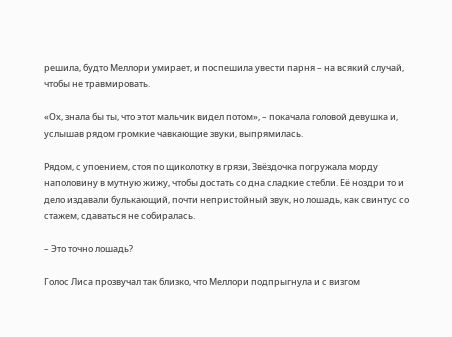решила, будто Меллори умирает, и поспешила увести парня – на всякий случай, чтобы не травмировать.

«Ох, знала бы ты, что этот мальчик видел потом», – покачала головой девушка и, услышав рядом громкие чавкающие звуки, выпрямилась.

Рядом, с упоением, стоя по щиколотку в грязи, Звёздочка погружала морду наполовину в мутную жижу, чтобы достать со дна сладкие стебли. Её ноздри то и дело издавали булькающий, почти непристойный звук, но лошадь, как свинтус со стажем, сдаваться не собиралась.

– Это точно лошадь?

Голос Лиса прозвучал так близко, что Меллори подпрыгнула и с визгом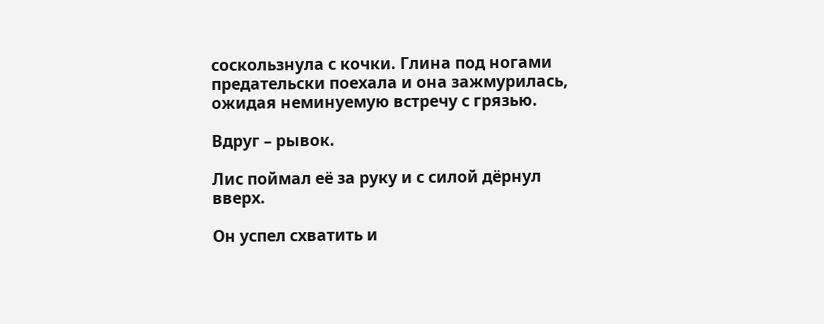соскользнула с кочки. Глина под ногами предательски поехала и она зажмурилась, ожидая неминуемую встречу с грязью.

Вдруг – рывок.

Лис поймал её за руку и с силой дёрнул вверх.

Он успел схватить и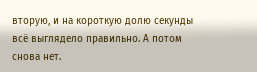вторую, и на короткую долю секунды всё выглядело правильно. А потом снова нет.